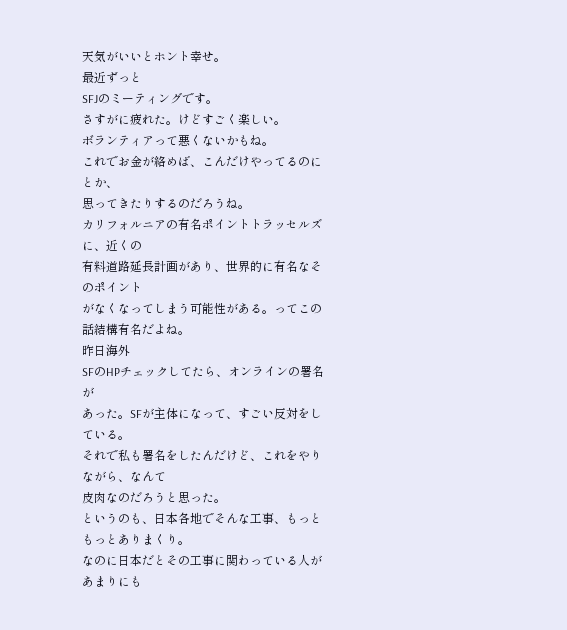天気がいいとホント幸せ。
最近ずっと
SFJのミーティングです。
さすがに疲れた。けどすごく楽しい。
ボランティアって悪くないかもね。
これでお金が絡めば、こんだけやってるのにとか、
思ってきたりするのだろうね。
カリフォルニアの有名ポイントトラッセルズに、近くの
有料道路延長計画があり、世界的に有名なそのポイント
がなくなってしまう可能性がある。ってこの話結構有名だよね。
昨日海外
SFのHPチェックしてたら、オンラインの署名が
あった。SFが主体になって、すごい反対をしている。
それで私も署名をしたんだけど、これをやりながら、なんて
皮肉なのだろうと思った。
というのも、日本各地でそんな工事、もっともっとありまくり。
なのに日本だとその工事に関わっている人があまりにも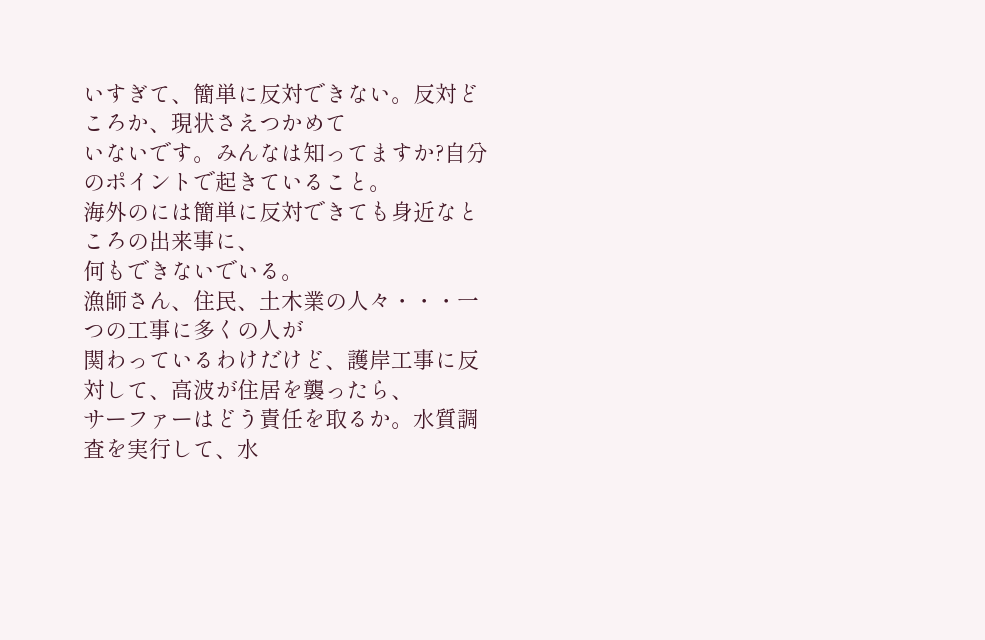いすぎて、簡単に反対できない。反対どころか、現状さえつかめて
いないです。みんなは知ってますか?自分のポイントで起きていること。
海外のには簡単に反対できても身近なところの出来事に、
何もできないでいる。
漁師さん、住民、土木業の人々・・・一つの工事に多くの人が
関わっているわけだけど、護岸工事に反対して、高波が住居を襲ったら、
サーファーはどう責任を取るか。水質調査を実行して、水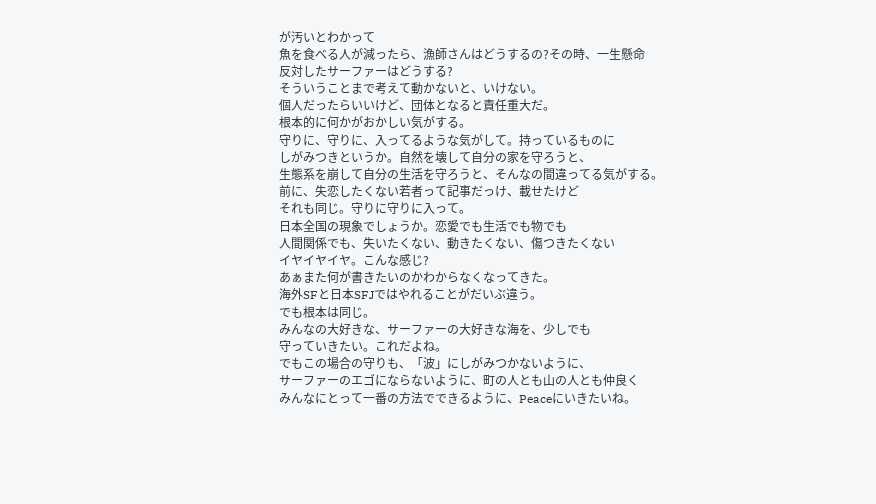が汚いとわかって
魚を食べる人が減ったら、漁師さんはどうするの?その時、一生懸命
反対したサーファーはどうする?
そういうことまで考えて動かないと、いけない。
個人だったらいいけど、団体となると責任重大だ。
根本的に何かがおかしい気がする。
守りに、守りに、入ってるような気がして。持っているものに
しがみつきというか。自然を壊して自分の家を守ろうと、
生態系を崩して自分の生活を守ろうと、そんなの間違ってる気がする。
前に、失恋したくない若者って記事だっけ、載せたけど
それも同じ。守りに守りに入って。
日本全国の現象でしょうか。恋愛でも生活でも物でも
人間関係でも、失いたくない、動きたくない、傷つきたくない
イヤイヤイヤ。こんな感じ?
あぁまた何が書きたいのかわからなくなってきた。
海外SFと日本SFJではやれることがだいぶ違う。
でも根本は同じ。
みんなの大好きな、サーファーの大好きな海を、少しでも
守っていきたい。これだよね。
でもこの場合の守りも、「波」にしがみつかないように、
サーファーのエゴにならないように、町の人とも山の人とも仲良く
みんなにとって一番の方法でできるように、Peaceにいきたいね。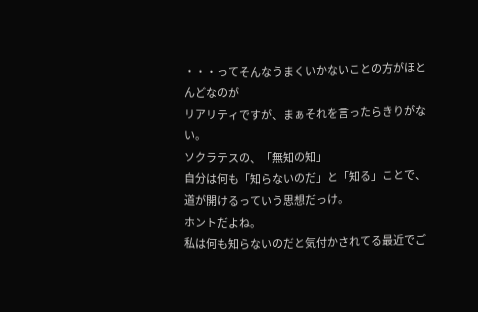・・・ってそんなうまくいかないことの方がほとんどなのが
リアリティですが、まぁそれを言ったらきりがない。
ソクラテスの、「無知の知」
自分は何も「知らないのだ」と「知る」ことで、道が開けるっていう思想だっけ。
ホントだよね。
私は何も知らないのだと気付かされてる最近でご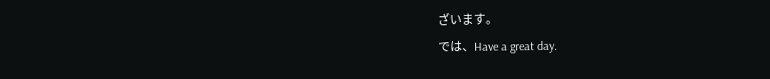ざいます。
では、Have a great day.